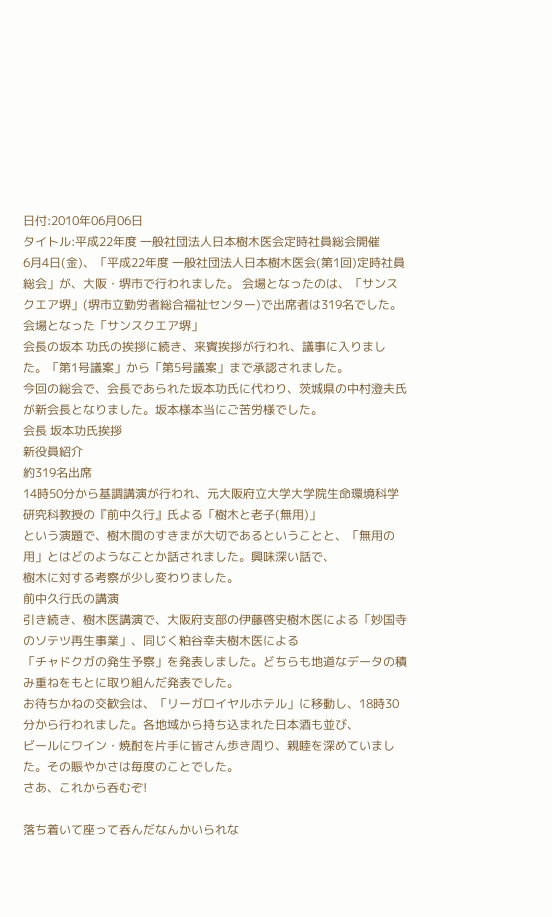日付:2010年06月06日
タイトル:平成22年度 一般社団法人日本樹木医会定時社員総会開催
6月4日(金)、「平成22年度 一般社団法人日本樹木医会(第1回)定時社員総会」が、大阪・堺市で行われました。 会場となったのは、「サンスクエア堺」(堺市立勤労者総合福祉センター)で出席者は319名でした。
会場となった「サンスクエア堺」
会長の坂本 功氏の挨拶に続き、来賓挨拶が行われ、議事に入りました。「第1号議案」から「第5号議案」まで承認されました。
今回の総会で、会長であられた坂本功氏に代わり、茨城県の中村澄夫氏が新会長となりました。坂本様本当にご苦労様でした。
会長 坂本功氏挨拶
新役員紹介
約319名出席
14時50分から基調講演が行われ、元大阪府立大学大学院生命環境科学研究科教授の『前中久行』氏よる「樹木と老子(無用)」
という演題で、樹木間のすきまが大切であるということと、「無用の用」とはどのようなことか話されました。興味深い話で、
樹木に対する考察が少し変わりました。
前中久行氏の講演
引き続き、樹木医講演で、大阪府支部の伊藤啓史樹木医による「妙国寺のソテツ再生事業」、同じく粕谷幸夫樹木医による
「チャドクガの発生予察」を発表しました。どちらも地道なデータの積み重ねをもとに取り組んだ発表でした。
お待ちかねの交歓会は、「リーガロイヤルホテル」に移動し、18時30分から行われました。各地域から持ち込まれた日本酒も並び、
ビールにワイン・焼酎を片手に皆さん歩き周り、親睦を深めていました。その賑やかさは毎度のことでした。
さあ、これから呑むぞ!

落ち着いて座って呑んだなんかいられな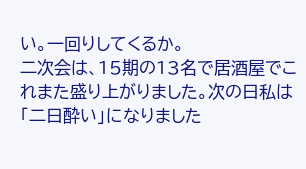い。一回りしてくるか。
二次会は、15期の13名で居酒屋でこれまた盛り上がりました。次の日私は「二日酔い」になりました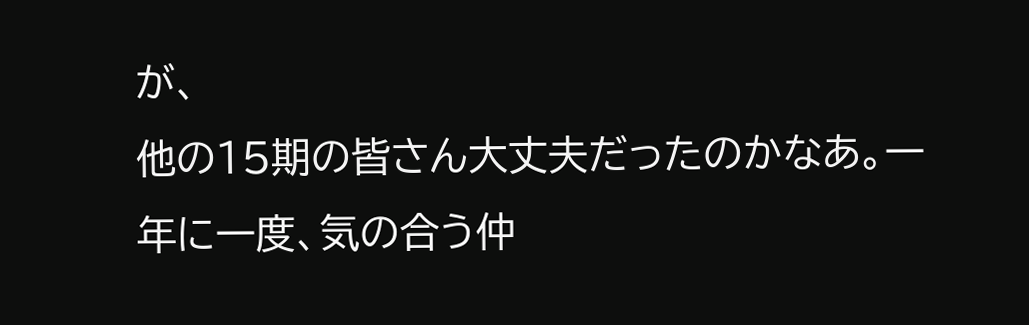が、
他の15期の皆さん大丈夫だったのかなあ。一年に一度、気の合う仲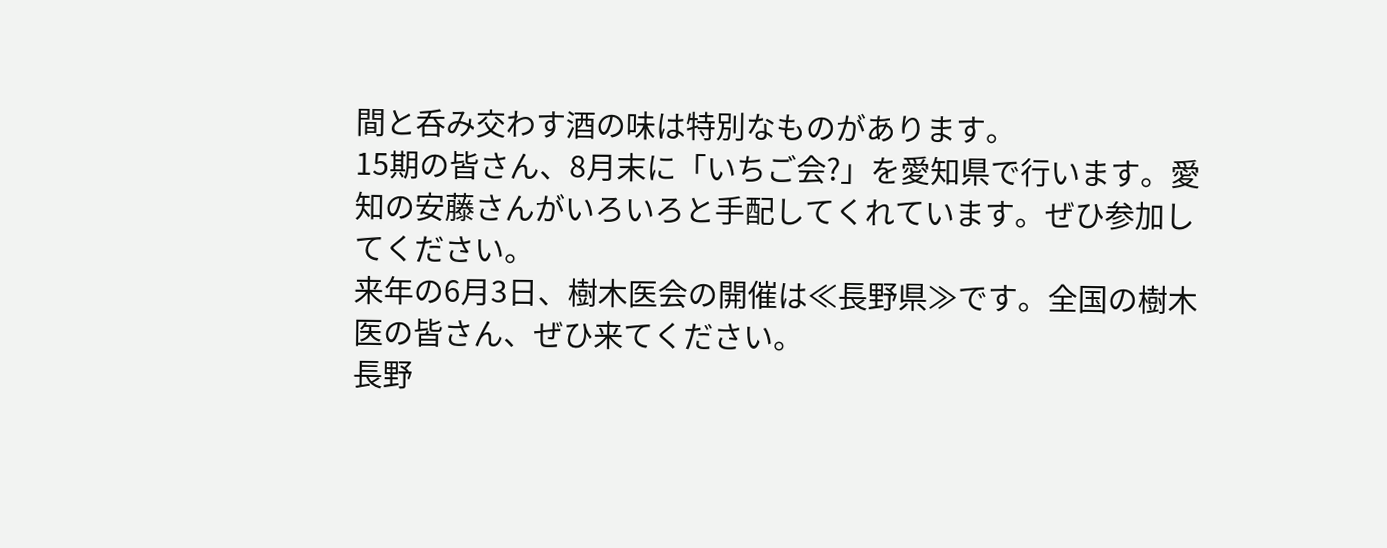間と呑み交わす酒の味は特別なものがあります。
15期の皆さん、8月末に「いちご会?」を愛知県で行います。愛知の安藤さんがいろいろと手配してくれています。ぜひ参加してください。
来年の6月3日、樹木医会の開催は≪長野県≫です。全国の樹木医の皆さん、ぜひ来てください。
長野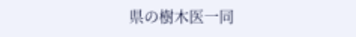県の樹木医一同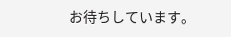お待ちしています。